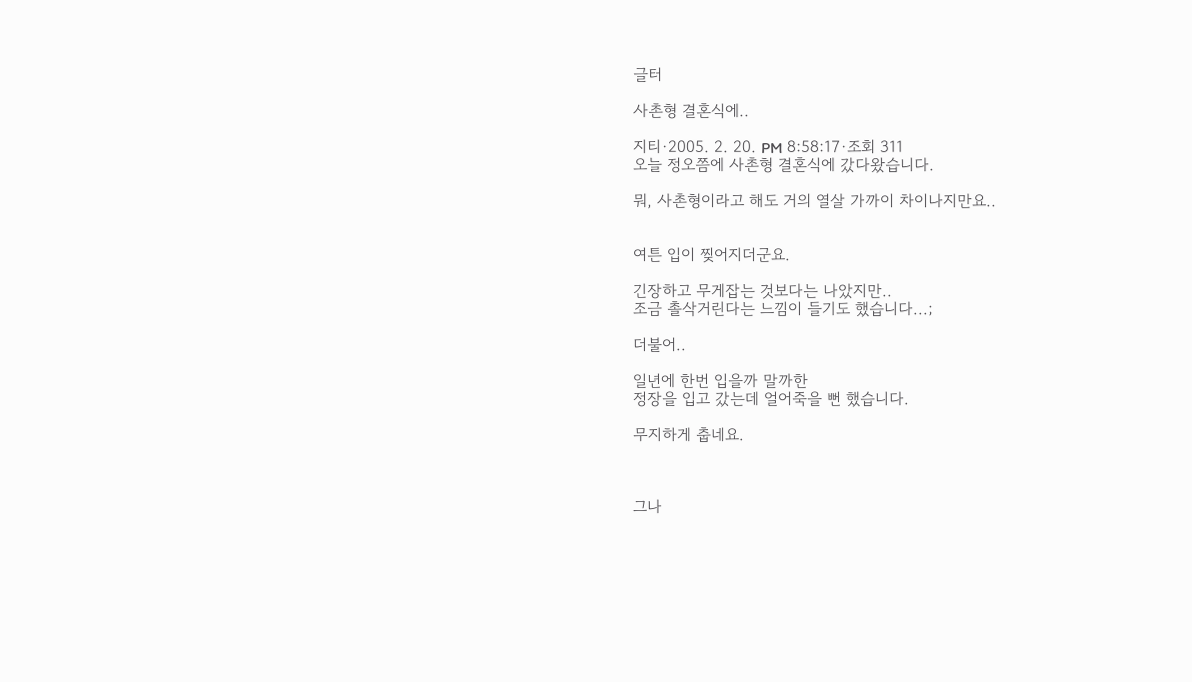글터

사촌형 결혼식에..

지티·2005. 2. 20. PM 8:58:17·조회 311
오늘 정오쯤에 사촌형 결혼식에 갔다왔습니다.

뭐, 사촌형이라고 해도 거의 열살 가까이 차이나지만요..


여튼 입이 찢어지더군요.

긴장하고 무게잡는 것보다는 나았지만..
조금 촐삭거린다는 느낌이 들기도 했습니다...;

더불어..

일년에 한번 입을까 말까한
정장을 입고 갔는데 얼어죽을 뻔 했습니다.

무지하게 춥네요.



그나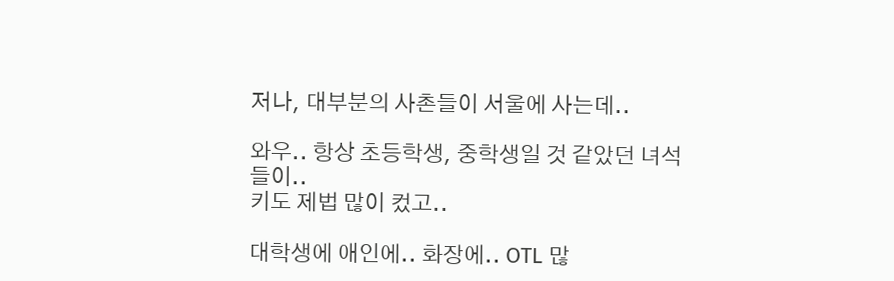저나, 대부분의 사촌들이 서울에 사는데..

와우.. 항상 초등학생, 중학생일 것 같았던 녀석들이..
키도 제법 많이 컸고..

대학생에 애인에.. 화장에.. OTL 많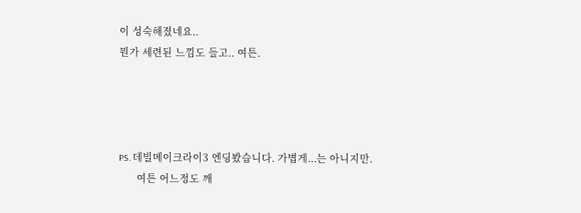이 성숙해졌네요..
뭔가 세련된 느낌도 들고.. 여튼.




PS. 데빌메이크라이3 엔딩봤습니다. 가볍게...는 아니지만.
      여튼 어느정도 깨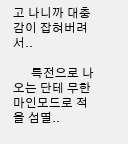고 나니까 대충 감이 잡혀버려서..

      특전으로 나오는 단테 무한 마인모드로 적을 섬멸..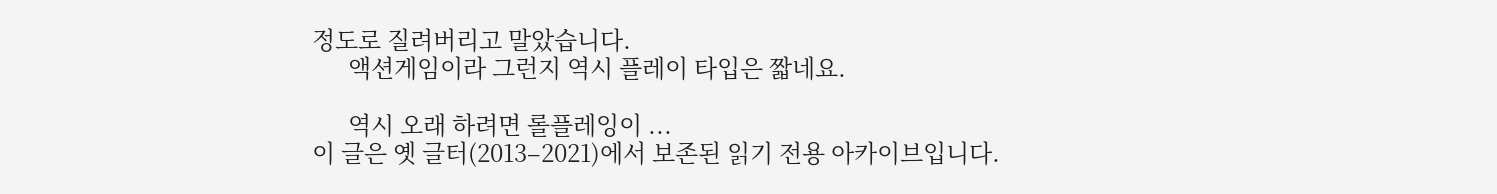정도로 질려버리고 말았습니다.
      액션게임이라 그런지 역시 플레이 타입은 짧네요.

      역시 오래 하려면 롤플레잉이 ...
이 글은 옛 글터(2013–2021)에서 보존된 읽기 전용 아카이브입니다.